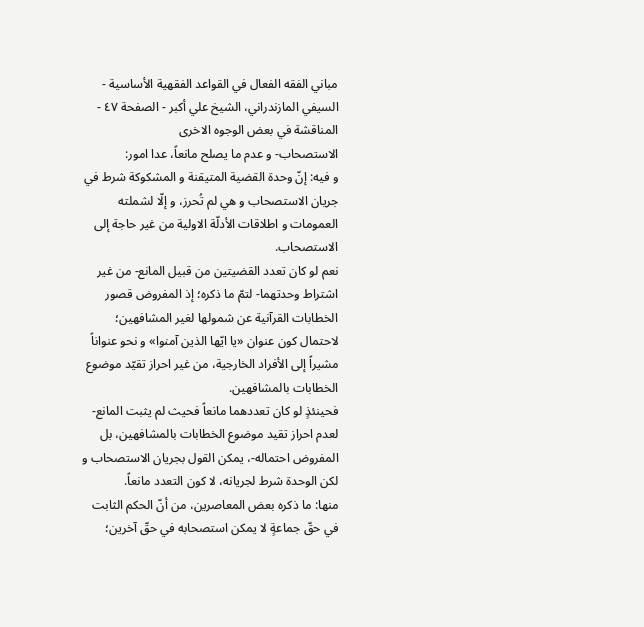مباني الفقه الفعال في القواعد الفقهية الأساسية - السيفي المازندراني، الشيخ علي أكبر - الصفحة ٤٧ - المناقشة في بعض الوجوه الاخرى
الاستصحاب- و عدم ما يصلح مانعاً، عدا امور:
و فيه: إنّ وحدة القضية المتيقنة و المشكوكة شرط في جريان الاستصحاب و هي لم تُحرز، و إلّا لشملته العمومات و اطلاقات الأدلّة الاولية من غير حاجة إلى الاستصحاب.
نعم لو كان تعدد القضيتين من قبيل المانع- من غير اشتراط وحدتهما- لتمّ ما ذكره؛ إذ المفروض قصور الخطابات القرآنية عن شمولها لغير المشافهين؛ لاحتمال كون عنوان «يا ايّها الذين آمنوا» و نحو عنواناً مشيراً إلى الأفراد الخارجية، من غير احراز تقيّد موضوع الخطابات بالمشافهين.
فحينئذٍ لو كان تعددهما مانعاً فحيث لم يثبت المانع- لعدم احراز تقيد موضوع الخطابات بالمشافهين، بل المفروض احتماله-، يمكن القول بجريان الاستصحاب و لكن الوحدة شرط لجريانه، لا كون التعدد مانعاً.
منها: ما ذكره بعض المعاصرين، من أنّ الحكم الثابت في حقّ جماعةٍ لا يمكن استصحابه في حقّ آخرين؛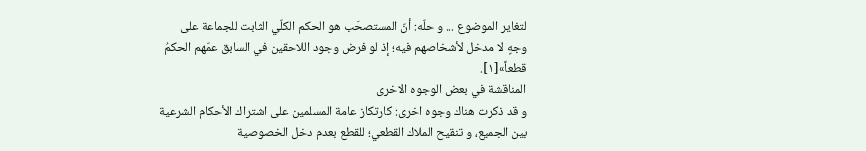لتغاير الموضوع ... و حلّه: أنّ المستصحَب هو الحكم الكلّي الثابت للجماعة على وجهٍ لا مدخل لأشخاصهم فيه؛ إذ لو فرض وجود اللاحقين في السابق عمّهم الحكمُ قطعاً»[١].
المناقشة في بعض الوجوه الاخرى
و قد ذكرت هناك وجوه اخرى: كارتكاز عامة المسلمين على اشتراك الأحكام الشرعية بين الجميع، و تنقيح الملاك القطعي؛ للقطع بعدم دخل الخصوصية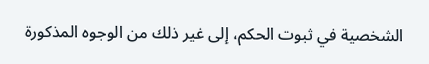الشخصية في ثبوت الحكم، إلى غير ذلك من الوجوه المذكورة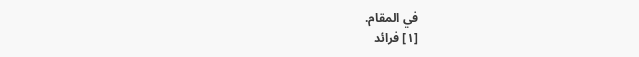في المقام.
[١] فرائد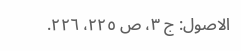الاصول: ج ٣، ص ٢٢٥، ٢٢٦.